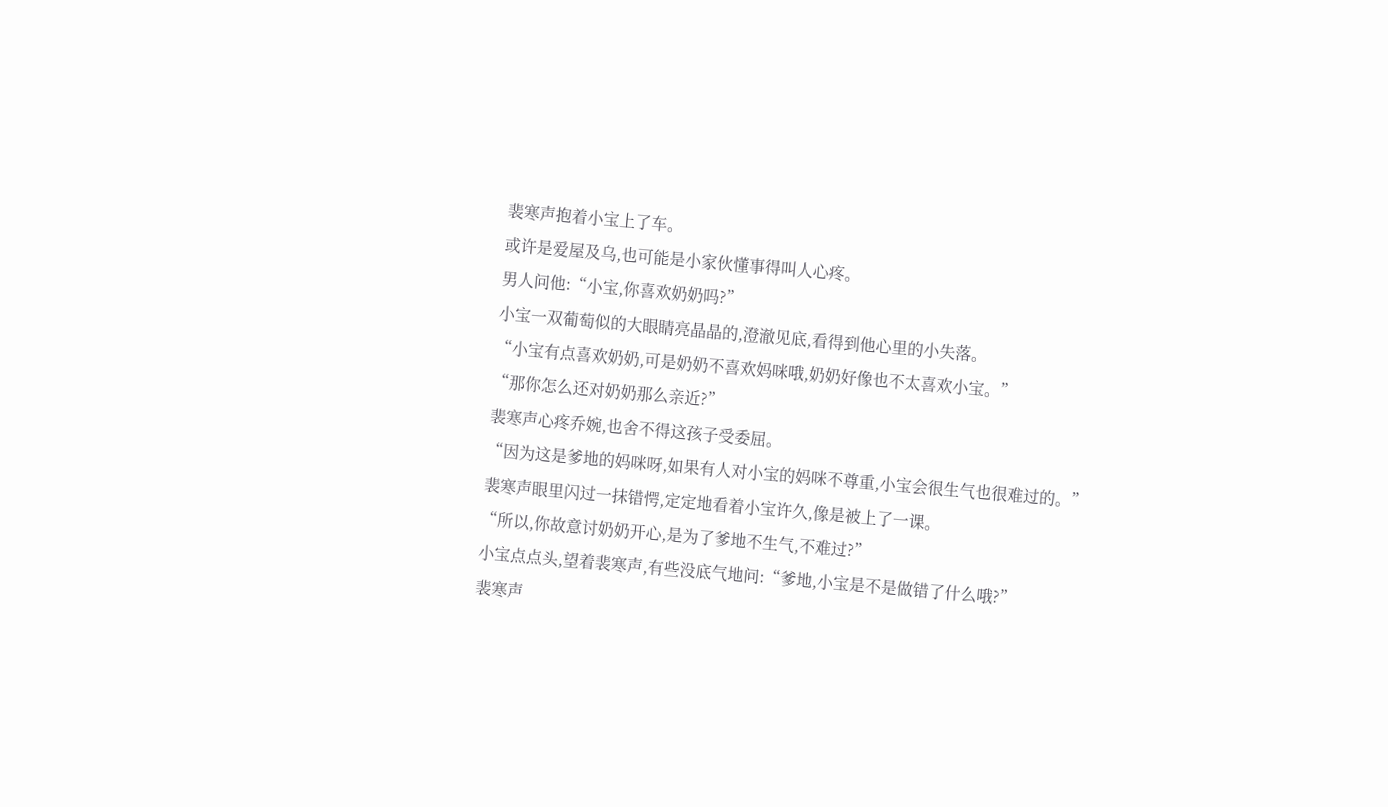裴寒声抱着小宝上了车。
或许是爱屋及乌,也可能是小家伙懂事得叫人心疼。
男人问他:“小宝,你喜欢奶奶吗?”
小宝一双葡萄似的大眼睛亮晶晶的,澄澈见底,看得到他心里的小失落。
“小宝有点喜欢奶奶,可是奶奶不喜欢妈咪哦,奶奶好像也不太喜欢小宝。”
“那你怎么还对奶奶那么亲近?”
裴寒声心疼乔婉,也舍不得这孩子受委屈。
“因为这是爹地的妈咪呀,如果有人对小宝的妈咪不尊重,小宝会很生气也很难过的。”
裴寒声眼里闪过一抹错愕,定定地看着小宝许久,像是被上了一课。
“所以,你故意讨奶奶开心,是为了爹地不生气,不难过?”
小宝点点头,望着裴寒声,有些没底气地问:“爹地,小宝是不是做错了什么哦?”
裴寒声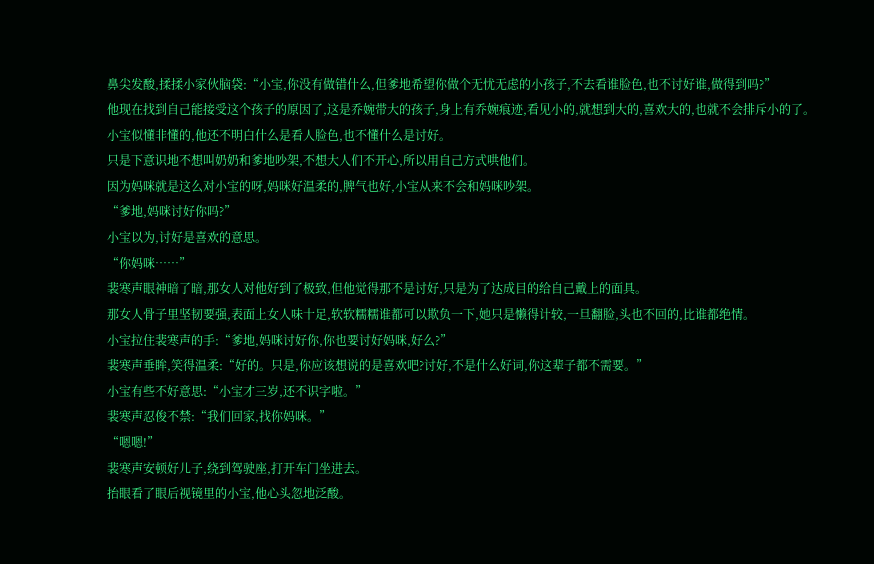鼻尖发酸,揉揉小家伙脑袋:“小宝,你没有做错什么,但爹地希望你做个无忧无虑的小孩子,不去看谁脸色,也不讨好谁,做得到吗?”
他现在找到自己能接受这个孩子的原因了,这是乔婉带大的孩子,身上有乔婉痕迹,看见小的,就想到大的,喜欢大的,也就不会排斥小的了。
小宝似懂非懂的,他还不明白什么是看人脸色,也不懂什么是讨好。
只是下意识地不想叫奶奶和爹地吵架,不想大人们不开心,所以用自己方式哄他们。
因为妈咪就是这么对小宝的呀,妈咪好温柔的,脾气也好,小宝从来不会和妈咪吵架。
“爹地,妈咪讨好你吗?”
小宝以为,讨好是喜欢的意思。
“你妈咪……”
裴寒声眼神暗了暗,那女人对他好到了极致,但他觉得那不是讨好,只是为了达成目的给自己戴上的面具。
那女人骨子里坚韧要强,表面上女人味十足,软软糯糯谁都可以欺负一下,她只是懒得计较,一旦翻脸,头也不回的,比谁都绝情。
小宝拉住裴寒声的手:“爹地,妈咪讨好你,你也要讨好妈咪,好么?”
裴寒声垂眸,笑得温柔:“好的。只是,你应该想说的是喜欢吧?讨好,不是什么好词,你这辈子都不需要。”
小宝有些不好意思:“小宝才三岁,还不识字啦。”
裴寒声忍俊不禁:“我们回家,找你妈咪。”
“嗯嗯!”
裴寒声安顿好儿子,绕到驾驶座,打开车门坐进去。
抬眼看了眼后视镜里的小宝,他心头忽地泛酸。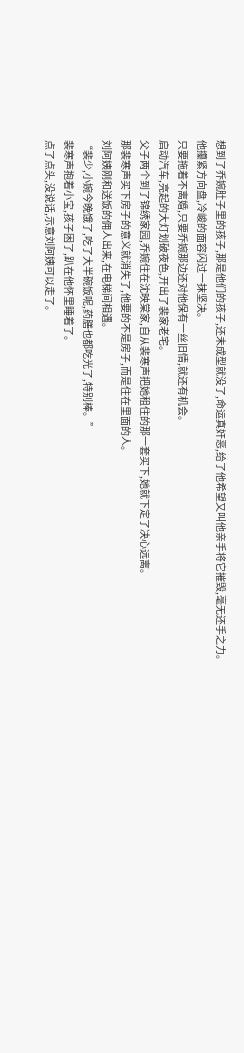想到了乔婉肚子里的孩子,那是他们的孩子,还未成型就没了,命运真奸恶,给了他希望又叫他亲手将它摧毁,毫无还手之力。
他攥紧方向盘,冷峻的面容闪过一抹坚决。
只要拖着不离婚,只要乔婉那边还对他保有一丝旧情,就还有机会。
启动汽车,亮起的大灯划破夜色,开出了裴家老宅。
父子两个到了锦绣家园,乔婉住在沈映棠家,自从裴寒声把她租住的那一套买下,她就下定了决心远离。
那裴寒声买下房子的意义就消失了,他要的不是房子,而是住在里面的人。
刘阿姨刚和送饭的佣人出来,在电梯间相遇。
“裴少,小婉今晚饿了,吃了大半碗饭呢,药膳也都吃光了,特别棒。”
裴寒声抱着小宝,孩子困了,趴在他怀里睡着了。
点了点头,没说话,示意刘阿姨可以走了。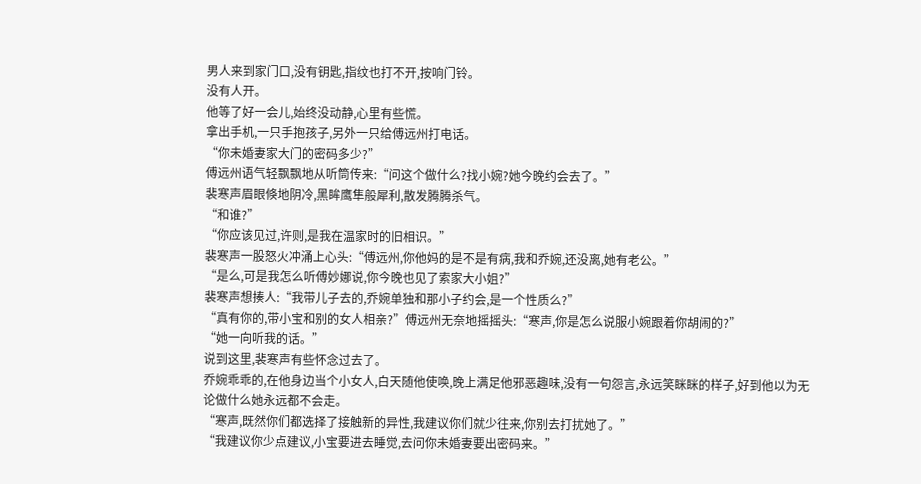男人来到家门口,没有钥匙,指纹也打不开,按响门铃。
没有人开。
他等了好一会儿,始终没动静,心里有些慌。
拿出手机,一只手抱孩子,另外一只给傅远州打电话。
“你未婚妻家大门的密码多少?”
傅远州语气轻飘飘地从听筒传来:“问这个做什么?找小婉?她今晚约会去了。”
裴寒声眉眼倏地阴冷,黑眸鹰隼般犀利,散发腾腾杀气。
“和谁?”
“你应该见过,许则,是我在温家时的旧相识。”
裴寒声一股怒火冲涌上心头:“傅远州,你他妈的是不是有病,我和乔婉,还没离,她有老公。”
“是么,可是我怎么听傅妙娜说,你今晚也见了索家大小姐?”
裴寒声想揍人:“我带儿子去的,乔婉单独和那小子约会,是一个性质么?”
“真有你的,带小宝和别的女人相亲?”傅远州无奈地摇摇头:“寒声,你是怎么说服小婉跟着你胡闹的?”
“她一向听我的话。”
说到这里,裴寒声有些怀念过去了。
乔婉乖乖的,在他身边当个小女人,白天随他使唤,晚上满足他邪恶趣味,没有一句怨言,永远笑眯眯的样子,好到他以为无论做什么她永远都不会走。
“寒声,既然你们都选择了接触新的异性,我建议你们就少往来,你别去打扰她了。”
“我建议你少点建议,小宝要进去睡觉,去问你未婚妻要出密码来。”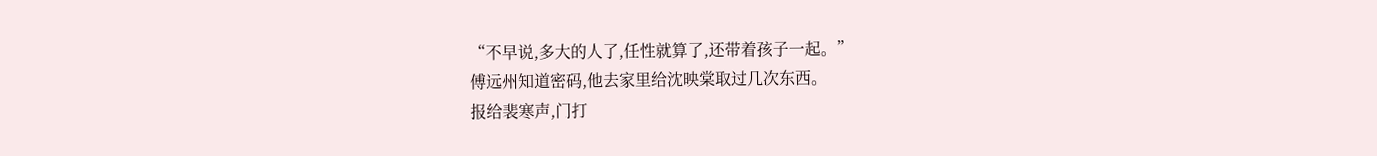“不早说,多大的人了,任性就算了,还带着孩子一起。”
傅远州知道密码,他去家里给沈映棠取过几次东西。
报给裴寒声,门打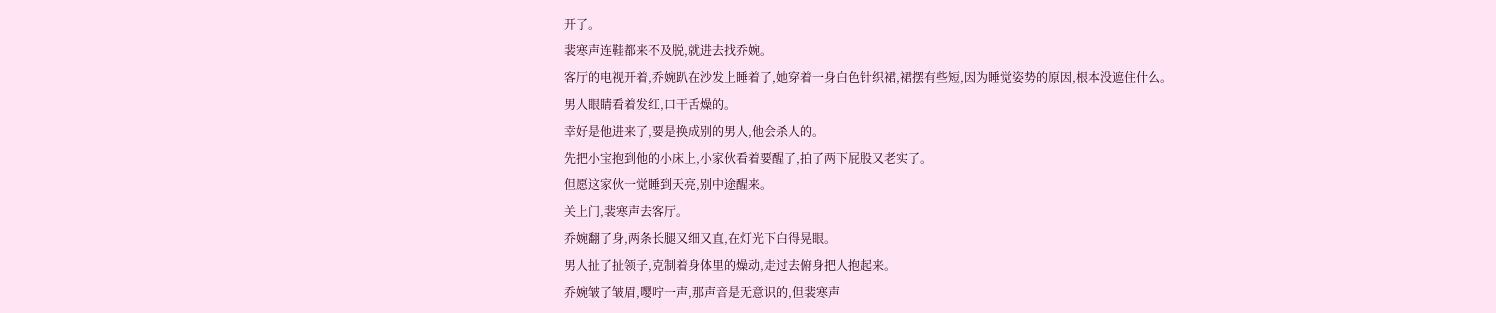开了。
裴寒声连鞋都来不及脱,就进去找乔婉。
客厅的电视开着,乔婉趴在沙发上睡着了,她穿着一身白色针织裙,裙摆有些短,因为睡觉姿势的原因,根本没遮住什么。
男人眼睛看着发红,口干舌燥的。
幸好是他进来了,要是换成别的男人,他会杀人的。
先把小宝抱到他的小床上,小家伙看着要醒了,拍了两下屁股又老实了。
但愿这家伙一觉睡到天亮,别中途醒来。
关上门,裴寒声去客厅。
乔婉翻了身,两条长腿又细又直,在灯光下白得晃眼。
男人扯了扯领子,克制着身体里的燥动,走过去俯身把人抱起来。
乔婉皱了皱眉,嘤咛一声,那声音是无意识的,但裴寒声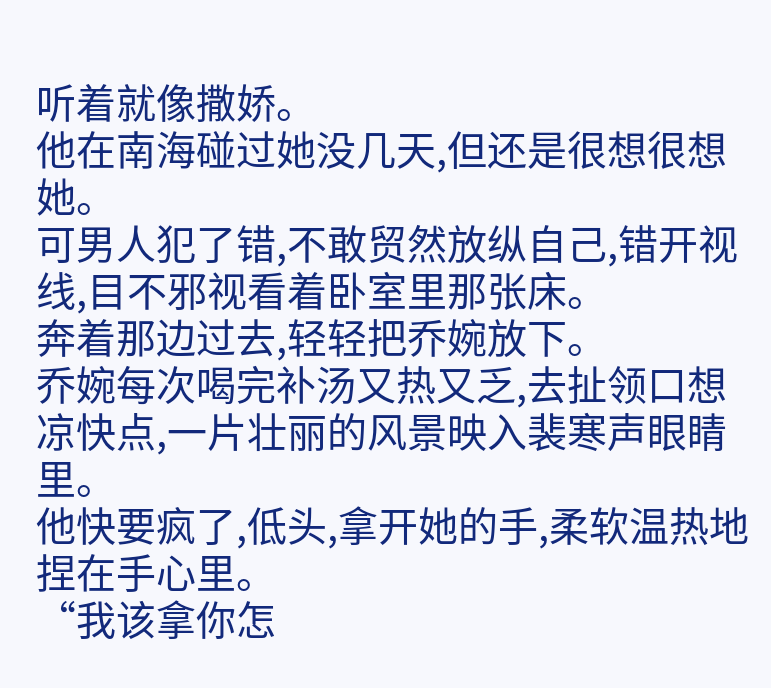听着就像撒娇。
他在南海碰过她没几天,但还是很想很想她。
可男人犯了错,不敢贸然放纵自己,错开视线,目不邪视看着卧室里那张床。
奔着那边过去,轻轻把乔婉放下。
乔婉每次喝完补汤又热又乏,去扯领口想凉快点,一片壮丽的风景映入裴寒声眼睛里。
他快要疯了,低头,拿开她的手,柔软温热地捏在手心里。
“我该拿你怎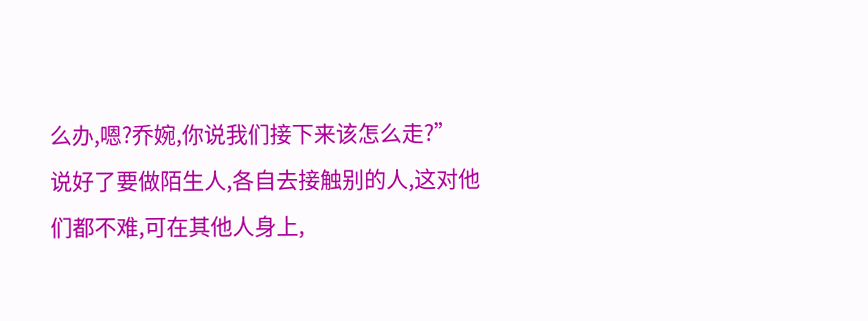么办,嗯?乔婉,你说我们接下来该怎么走?”
说好了要做陌生人,各自去接触别的人,这对他们都不难,可在其他人身上,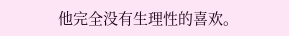他完全没有生理性的喜欢。